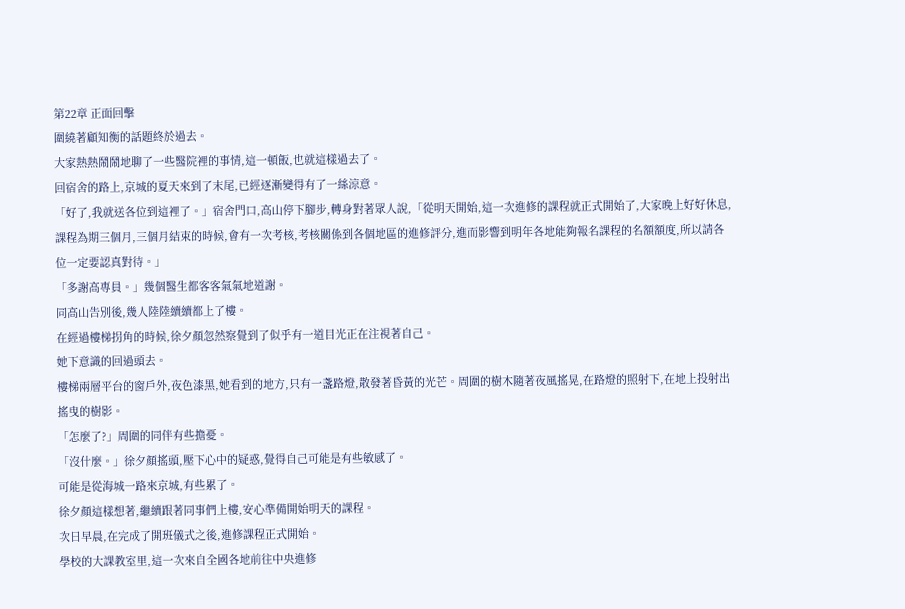第22章 正面回擊
圍繞著顧知衡的話題終於過去。
大家熱熱鬧鬧地聊了一些醫院裡的事情,這一頓飯,也就這樣過去了。
回宿舍的路上,京城的夏天來到了末尾,已經逐漸變得有了一絲涼意。
「好了,我就送各位到這裡了。」宿舍門口,高山停下腳步,轉身對著眾人說,「從明天開始,這一次進修的課程就正式開始了,大家晚上好好休息,課程為期三個月,三個月結束的時候,會有一次考核,考核關係到各個地區的進修評分,進而影響到明年各地能夠報名課程的名額額度,所以請各位一定要認真對待。」
「多謝高專員。」幾個醫生都客客氣氣地道謝。
同高山告別後,幾人陸陸續續都上了樓。
在經過樓梯拐角的時候,徐夕顏忽然察覺到了似乎有一道目光正在注視著自己。
她下意識的回過頭去。
樓梯兩層平台的窗戶外,夜色漆黑,她看到的地方,只有一盞路燈,散發著昏黃的光芒。周圍的樹木隨著夜風搖晃,在路燈的照射下,在地上投射出搖曳的樹影。
「怎麼了?」周圍的同伴有些擔憂。
「沒什麼。」徐夕顏搖頭,壓下心中的疑惑,覺得自己可能是有些敏感了。
可能是從海城一路來京城,有些累了。
徐夕顏這樣想著,繼續跟著同事們上樓,安心準備開始明天的課程。
次日早晨,在完成了開班儀式之後,進修課程正式開始。
學校的大課教室里,這一次來自全國各地前往中央進修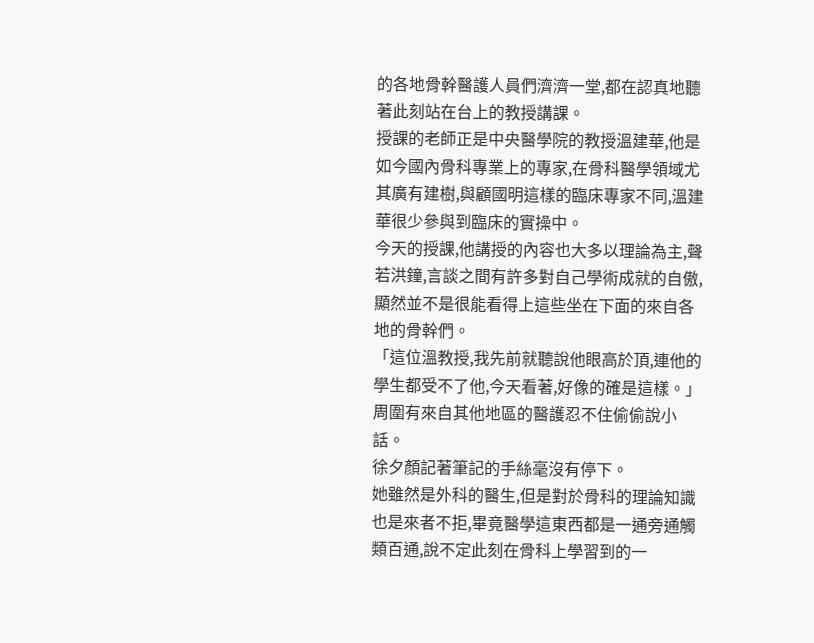的各地骨幹醫護人員們濟濟一堂,都在認真地聽著此刻站在台上的教授講課。
授課的老師正是中央醫學院的教授溫建華,他是如今國內骨科專業上的專家,在骨科醫學領域尤其廣有建樹,與顧國明這樣的臨床專家不同,溫建華很少參與到臨床的實操中。
今天的授課,他講授的內容也大多以理論為主,聲若洪鐘,言談之間有許多對自己學術成就的自傲,顯然並不是很能看得上這些坐在下面的來自各地的骨幹們。
「這位溫教授,我先前就聽說他眼高於頂,連他的學生都受不了他,今天看著,好像的確是這樣。」
周圍有來自其他地區的醫護忍不住偷偷說小話。
徐夕顏記著筆記的手絲毫沒有停下。
她雖然是外科的醫生,但是對於骨科的理論知識也是來者不拒,畢竟醫學這東西都是一通旁通觸類百通,說不定此刻在骨科上學習到的一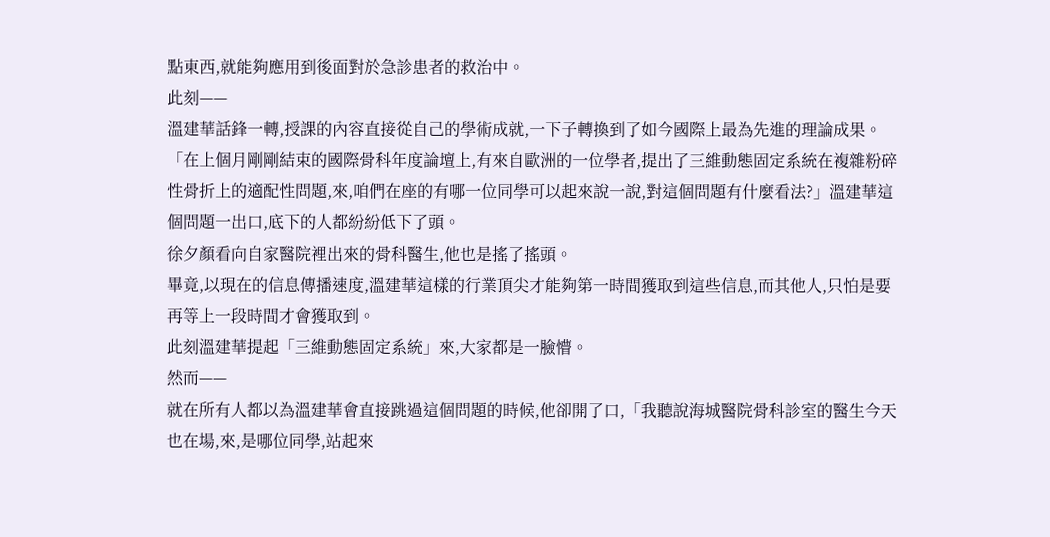點東西,就能夠應用到後面對於急診患者的救治中。
此刻——
溫建華話鋒一轉,授課的內容直接從自己的學術成就,一下子轉換到了如今國際上最為先進的理論成果。
「在上個月剛剛結束的國際骨科年度論壇上,有來自歐洲的一位學者,提出了三維動態固定系統在複雜粉碎性骨折上的適配性問題,來,咱們在座的有哪一位同學可以起來說一說,對這個問題有什麼看法?」溫建華這個問題一出口,底下的人都紛紛低下了頭。
徐夕顏看向自家醫院裡出來的骨科醫生,他也是搖了搖頭。
畢竟,以現在的信息傳播速度,溫建華這樣的行業頂尖才能夠第一時間獲取到這些信息,而其他人,只怕是要再等上一段時間才會獲取到。
此刻溫建華提起「三維動態固定系統」來,大家都是一臉懵。
然而——
就在所有人都以為溫建華會直接跳過這個問題的時候,他卻開了口,「我聽說海城醫院骨科診室的醫生今天也在場,來,是哪位同學,站起來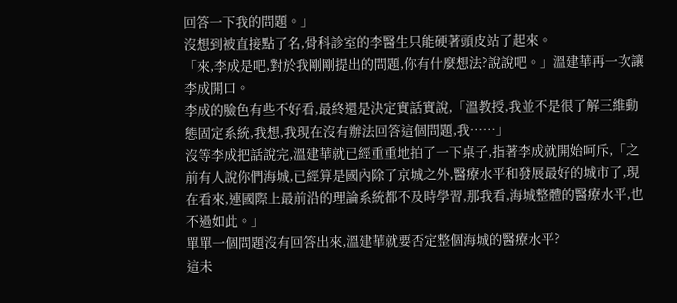回答一下我的問題。」
沒想到被直接點了名,骨科診室的李醫生只能硬著頭皮站了起來。
「來,李成是吧,對於我剛剛提出的問題,你有什麼想法?說說吧。」溫建華再一次讓李成開口。
李成的臉色有些不好看,最終還是決定實話實說,「溫教授,我並不是很了解三維動態固定系統,我想,我現在沒有辦法回答這個問題,我……」
沒等李成把話說完,溫建華就已經重重地拍了一下桌子,指著李成就開始呵斥,「之前有人說你們海城,已經算是國內除了京城之外,醫療水平和發展最好的城市了,現在看來,連國際上最前沿的理論系統都不及時學習,那我看,海城整體的醫療水平,也不過如此。」
單單一個問題沒有回答出來,溫建華就要否定整個海城的醫療水平?
這未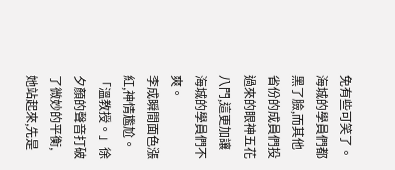免有些可笑了。
海城的學員們都黑了臉,而其他省份的成員們投過來的眼神五花八門,這更加讓海城的學員們不爽。
李成瞬間面色漲紅,神情尷尬。
「溫教授。」徐夕顏的聲音打破了微妙的平衡,她站起來,先是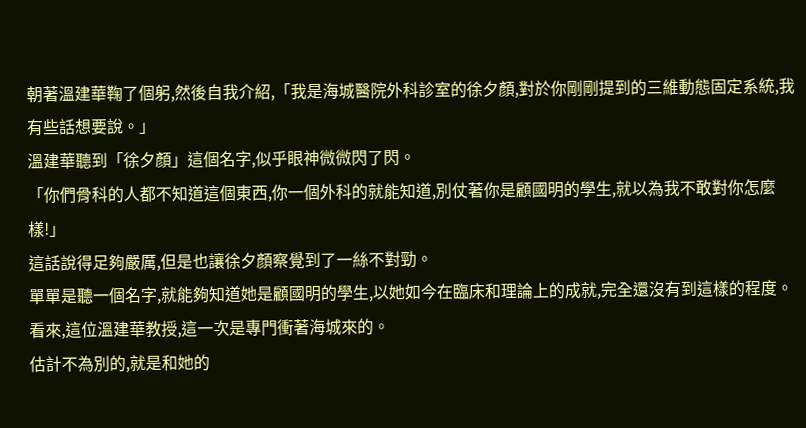朝著溫建華鞠了個躬,然後自我介紹,「我是海城醫院外科診室的徐夕顏,對於你剛剛提到的三維動態固定系統,我有些話想要說。」
溫建華聽到「徐夕顏」這個名字,似乎眼神微微閃了閃。
「你們骨科的人都不知道這個東西,你一個外科的就能知道,別仗著你是顧國明的學生,就以為我不敢對你怎麼樣!」
這話說得足夠嚴厲,但是也讓徐夕顏察覺到了一絲不對勁。
單單是聽一個名字,就能夠知道她是顧國明的學生,以她如今在臨床和理論上的成就,完全還沒有到這樣的程度。
看來,這位溫建華教授,這一次是專門衝著海城來的。
估計不為別的,就是和她的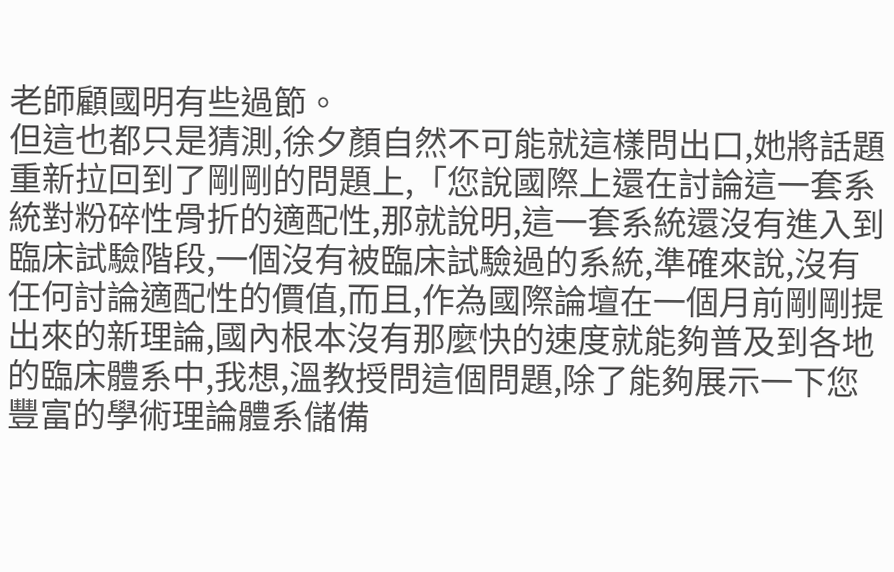老師顧國明有些過節。
但這也都只是猜測,徐夕顏自然不可能就這樣問出口,她將話題重新拉回到了剛剛的問題上,「您說國際上還在討論這一套系統對粉碎性骨折的適配性,那就說明,這一套系統還沒有進入到臨床試驗階段,一個沒有被臨床試驗過的系統,準確來說,沒有任何討論適配性的價值,而且,作為國際論壇在一個月前剛剛提出來的新理論,國內根本沒有那麼快的速度就能夠普及到各地的臨床體系中,我想,溫教授問這個問題,除了能夠展示一下您豐富的學術理論體系儲備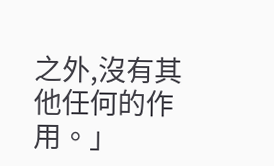之外,沒有其他任何的作用。」